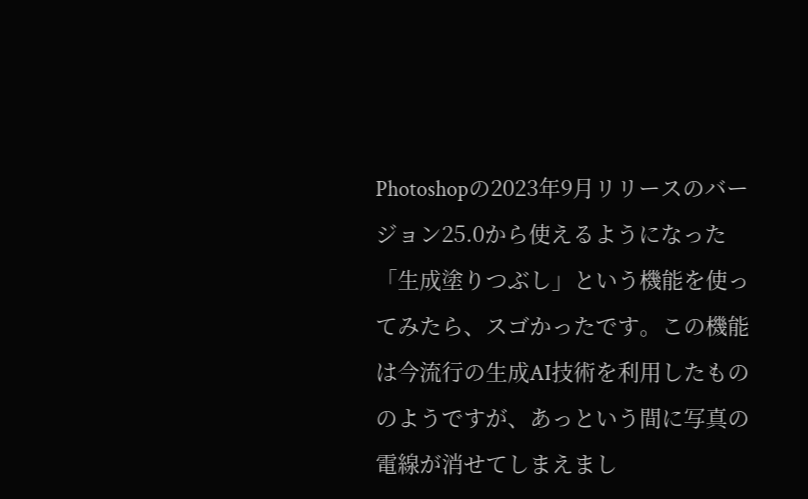Photoshopの2023年9月リリースのバージョン25.0から使えるようになった「生成塗りつぶし」という機能を使ってみたら、スゴかったです。この機能は今流行の生成AI技術を利用したもののようですが、あっという間に写真の電線が消せてしまえまし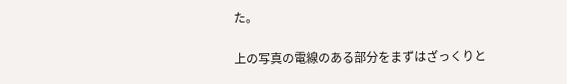た。

上の写真の電線のある部分をまずはざっくりと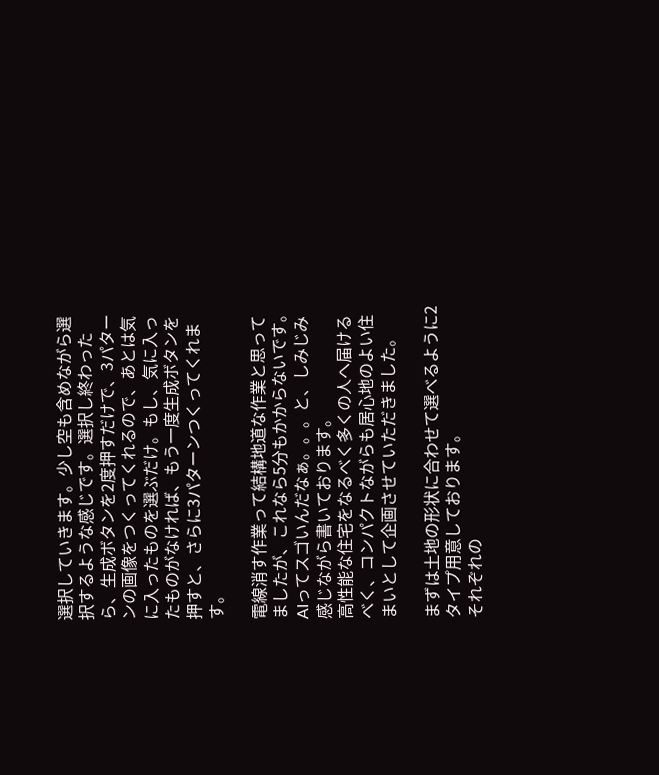選択していきます。少し空も含めながら選択するような感じです。選択し終わったら、生成ボタンを2度押すだけで、3パターンの画像をつくってくれるので、あとは気に入ったものを選ぶだけ。もし、気に入ったものがなければ、もう一度生成ボタンを押すと、さらに3パターンつくってくれます。

電線消す作業って結構地道な作業と思ってましたが、これなら5分もかからないです。AIってスゴいんだなぁ。。。と、しみじみ感じながら書いております。
高性能な住宅をなるべく多くの人へ届けるべく、コンパクトながらも居心地のよい住まいとして企画させていただきました。

まずは土地の形状に合わせて選べるように2タイプ用意しております。
それぞれの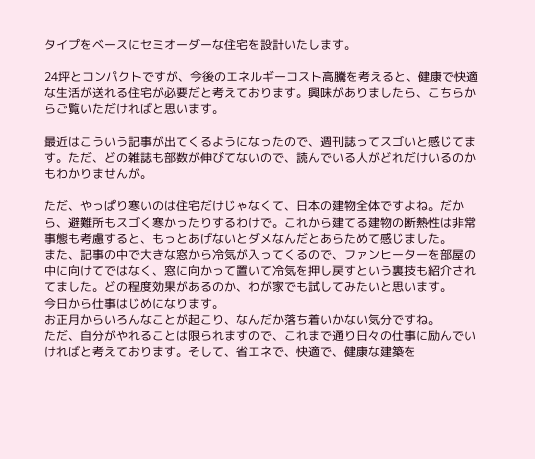タイプをベースにセミオーダーな住宅を設計いたします。

24坪とコンパクトですが、今後のエネルギーコスト高騰を考えると、健康で快適な生活が送れる住宅が必要だと考えております。興味がありましたら、こちらからご覧いただければと思います。

最近はこういう記事が出てくるようになったので、週刊誌ってスゴいと感じてます。ただ、どの雑誌も部数が伸びてないので、読んでいる人がどれだけいるのかもわかりませんが。

ただ、やっぱり寒いのは住宅だけじゃなくて、日本の建物全体ですよね。だから、避難所もスゴく寒かったりするわけで。これから建てる建物の断熱性は非常事態も考慮すると、もっとあげないとダメなんだとあらためて感じました。
また、記事の中で大きな窓から冷気が入ってくるので、ファンヒーターを部屋の中に向けてではなく、窓に向かって置いて冷気を押し戻すという裏技も紹介されてました。どの程度効果があるのか、わが家でも試してみたいと思います。
今日から仕事はじめになります。
お正月からいろんなことが起こり、なんだか落ち着いかない気分ですね。
ただ、自分がやれることは限られますので、これまで通り日々の仕事に励んでいければと考えております。そして、省エネで、快適で、健康な建築を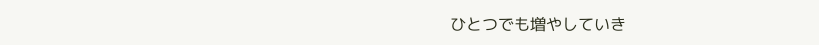ひとつでも増やしていき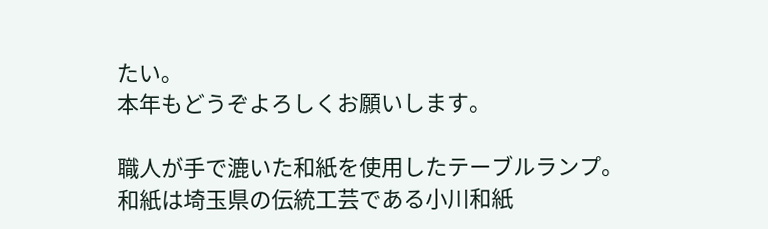たい。
本年もどうぞよろしくお願いします。

職人が手で漉いた和紙を使用したテーブルランプ。
和紙は埼玉県の伝統工芸である小川和紙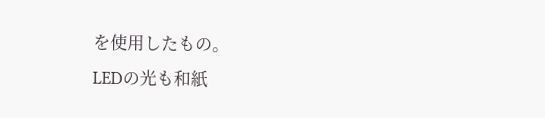を使用したもの。
LEDの光も和紙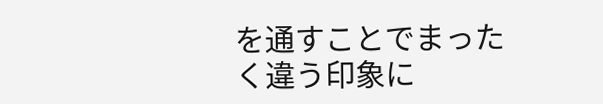を通すことでまったく違う印象に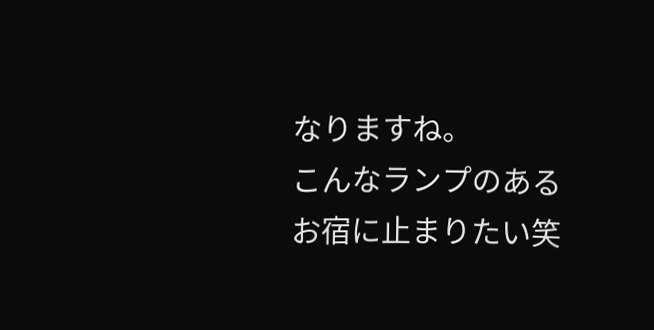なりますね。
こんなランプのあるお宿に止まりたい笑